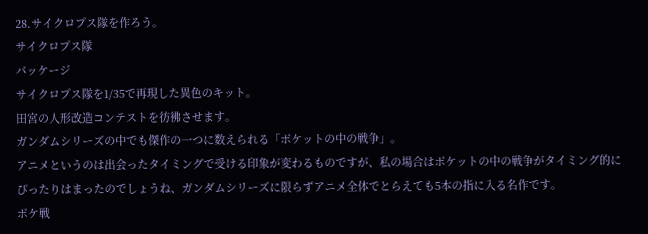28.サイクロプス隊を作ろう。
サイクロプス隊
パッケージ
サイクロプス隊を1/35で再現した異色のキット。
田宮の人形改造コンテストを彷彿させます。
ガンダムシリーズの中でも傑作の一つに数えられる「ポケットの中の戦争」。
アニメというのは出会ったタイミングで受ける印象が変わるものですが、私の場合はポケットの中の戦争がタイミング的にぴったりはまったのでしょうね、ガンダムシリーズに限らずアニメ全体でとらえても5本の指に入る名作です。
ポケ戦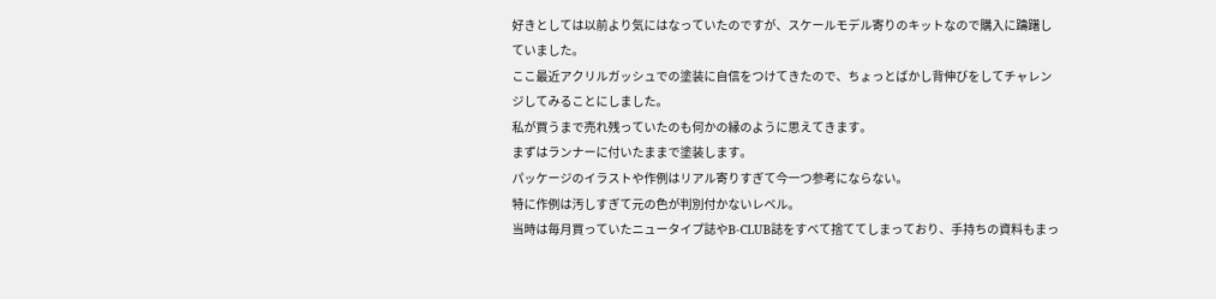好きとしては以前より気にはなっていたのですが、スケールモデル寄りのキットなので購入に躊躇していました。
ここ最近アクリルガッシュでの塗装に自信をつけてきたので、ちょっとばかし背伸びをしてチャレンジしてみることにしました。
私が買うまで売れ残っていたのも何かの縁のように思えてきます。
まずはランナーに付いたままで塗装します。
パッケージのイラストや作例はリアル寄りすぎて今一つ参考にならない。
特に作例は汚しすぎて元の色が判別付かないレベル。
当時は毎月買っていたニュータイプ誌やB-CLUB誌をすべて捨ててしまっており、手持ちの資料もまっ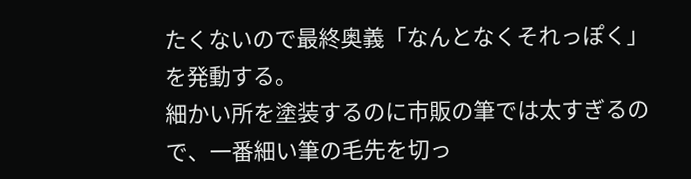たくないので最終奥義「なんとなくそれっぽく」を発動する。
細かい所を塗装するのに市販の筆では太すぎるので、一番細い筆の毛先を切っ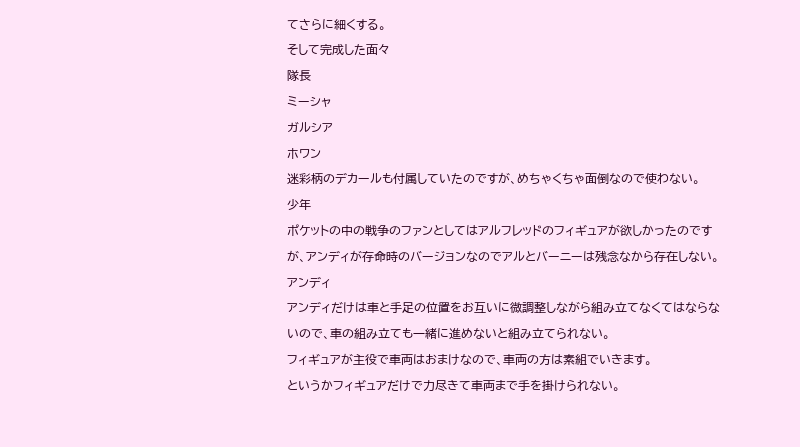てさらに細くする。
そして完成した面々
隊長
ミーシャ
ガルシア
ホワン
迷彩柄のデカールも付属していたのですが、めちゃくちゃ面倒なので使わない。
少年
ポケットの中の戦争のファンとしてはアルフレッドのフィギュアが欲しかったのですが、アンディが存命時のバージョンなのでアルとバーニーは残念なから存在しない。
アンディ
アンディだけは車と手足の位置をお互いに微調整しながら組み立てなくてはならないので、車の組み立ても一緒に進めないと組み立てられない。
フィギュアが主役で車両はおまけなので、車両の方は素組でいきます。
というかフィギュアだけで力尽きて車両まで手を掛けられない。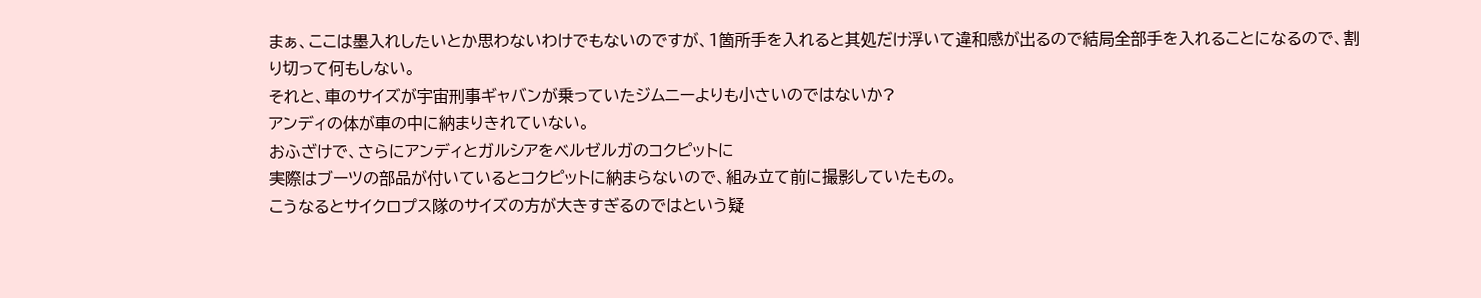まぁ、ここは墨入れしたいとか思わないわけでもないのですが、1箇所手を入れると其処だけ浮いて違和感が出るので結局全部手を入れることになるので、割り切って何もしない。
それと、車のサイズが宇宙刑事ギャバンが乗っていたジムニーよりも小さいのではないか?
アンディの体が車の中に納まりきれていない。
おふざけで、さらにアンディとガルシアをベルゼルガのコクピットに
実際はブーツの部品が付いているとコクピットに納まらないので、組み立て前に撮影していたもの。
こうなるとサイクロプス隊のサイズの方が大きすぎるのではという疑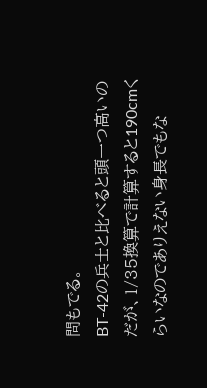問もでる。
BT-42の兵士と比べると頭一つ高いのだが、1/35換算で計算すると190cmくらいなのでありえない身長でもな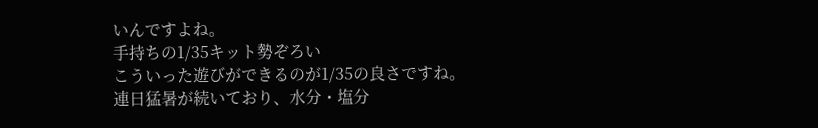いんですよね。
手持ちの1/35キット勢ぞろい
こういった遊びができるのが1/35の良さですね。
連日猛暑が続いており、水分・塩分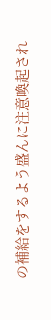の補給をするよう盛んに注意喚起され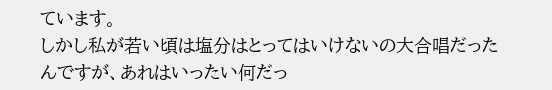ています。
しかし私が若い頃は塩分はとってはいけないの大合唱だったんですが、あれはいったい何だっ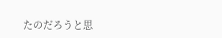たのだろうと思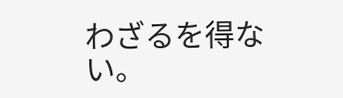わざるを得ない。